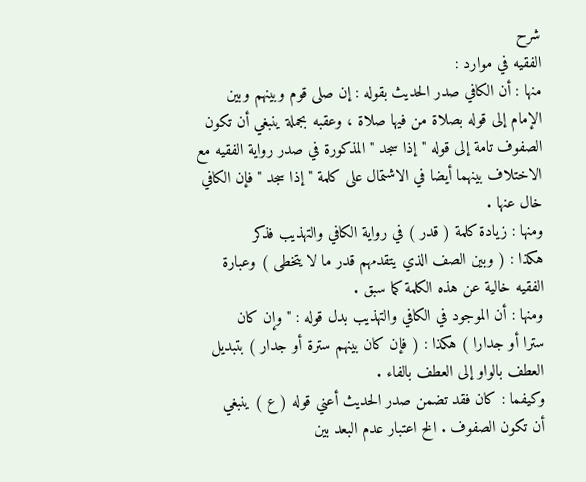شرح
الفقيه في موارد :
منها : أن الكافي صدر الحديث بقوله : إن صلى قوم وبينهم وبين
الإمام إلى قوله بصلاة من فيها صلاة ، وعقبه بجملة ينبغي أن تكون
الصفوف تامة إلى قوله " إذا سجد " المذكورة في صدر رواية الفقيه مع
الاختلاف بينهما أيضا في الاشتمال على كلمة " إذا سجد " فإن الكافي
خال عنها .
ومنها : زيادة كلمة ( قدر ) في رواية الكافي والتهذيب فذكر
هكذا : ( وبين الصف الذي يتقدمهم قدر ما لا يتخطى ) وعبارة
الفقيه خالية عن هذه الكلمة كما سبق .
ومنها : أن الموجود في الكافي والتهذيب بدل قوله : " وإن كان
سترا أو جدارا ) هكذا : ( فإن كان بينهم سترة أو جدار ) بتبديل
العطف بالواو إلى العطف بالفاء .
وكيفما : كان فقد تضمن صدر الحديث أعني قوله ( ع ) ينبغي
أن تكون الصفوف . الخ اعتبار عدم البعد بين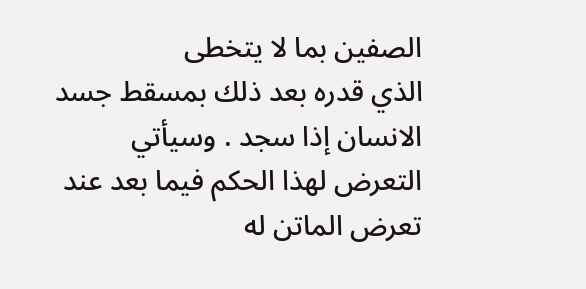الصفين بما لا يتخطى
الذي قدره بعد ذلك بمسقط جسد الانسان إذا سجد . وسيأتي
التعرض لهذا الحكم فيما بعد عند تعرض الماتن له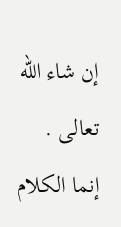إن شاء الله تعالى .
إنما الكلام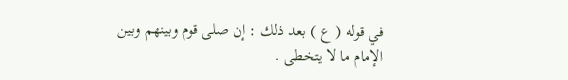في قوله ( ع ) بعد ذلك : إن صلى قوم وبينهم وبين
الإمام ما لا يتخطى .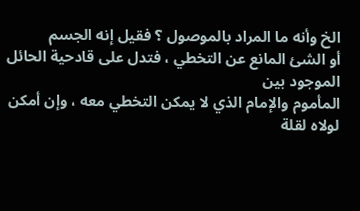الخ وأنه ما المراد بالموصول ؟ فقيل إنه الجسم
أو الشئ المانع عن التخطي ، فتدل على قادحية الحائل الموجود بين
المأموم والإمام الذي لا يمكن التخطي معه ، وإن أمكن لولاه لقلة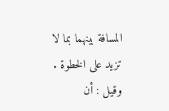المسافة بينهما بما لا تزيد على الخطوة .
وقيل : أن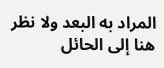المراد به البعد ولا نظر هنا إلى الحائل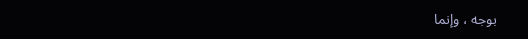بوجه ، وإنما